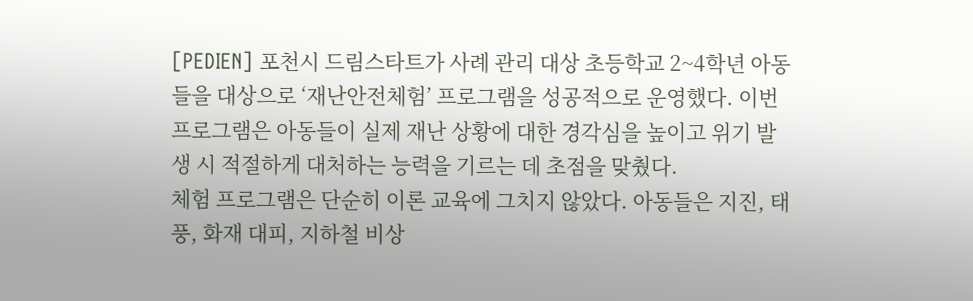[PEDIEN] 포천시 드림스타트가 사례 관리 대상 초등학교 2~4학년 아동들을 대상으로 ‘재난안전체험’ 프로그램을 성공적으로 운영했다. 이번 프로그램은 아동들이 실제 재난 상황에 대한 경각심을 높이고 위기 발생 시 적절하게 대처하는 능력을 기르는 데 초점을 맞췄다.
체험 프로그램은 단순히 이론 교육에 그치지 않았다. 아동들은 지진, 태풍, 화재 대피, 지하철 비상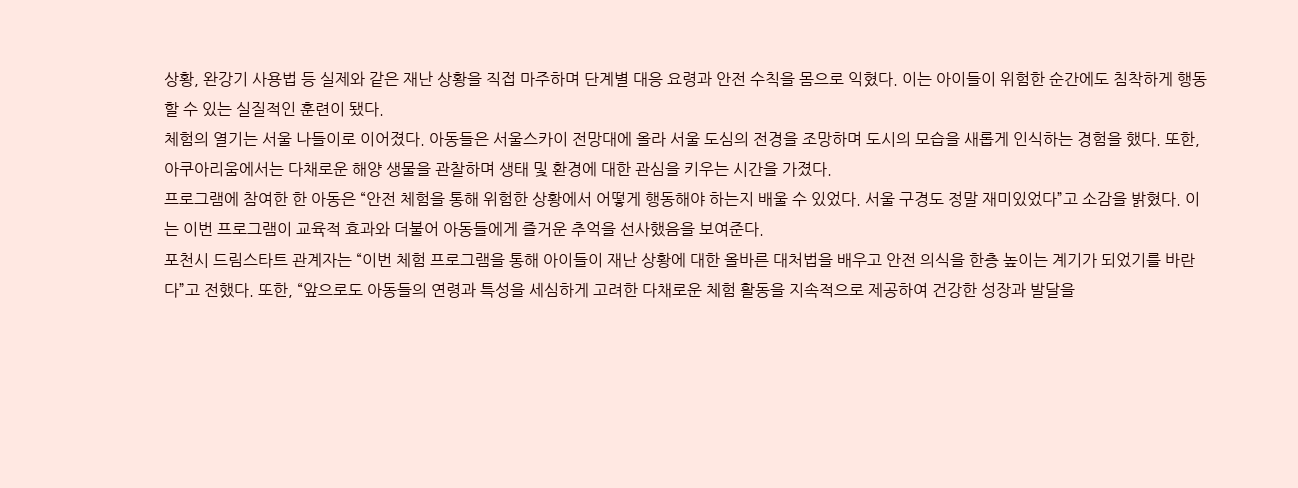상황, 완강기 사용법 등 실제와 같은 재난 상황을 직접 마주하며 단계별 대응 요령과 안전 수칙을 몸으로 익혔다. 이는 아이들이 위험한 순간에도 침착하게 행동할 수 있는 실질적인 훈련이 됐다.
체험의 열기는 서울 나들이로 이어졌다. 아동들은 서울스카이 전망대에 올라 서울 도심의 전경을 조망하며 도시의 모습을 새롭게 인식하는 경험을 했다. 또한, 아쿠아리움에서는 다채로운 해양 생물을 관찰하며 생태 및 환경에 대한 관심을 키우는 시간을 가졌다.
프로그램에 참여한 한 아동은 “안전 체험을 통해 위험한 상황에서 어떻게 행동해야 하는지 배울 수 있었다. 서울 구경도 정말 재미있었다”고 소감을 밝혔다. 이는 이번 프로그램이 교육적 효과와 더불어 아동들에게 즐거운 추억을 선사했음을 보여준다.
포천시 드림스타트 관계자는 “이번 체험 프로그램을 통해 아이들이 재난 상황에 대한 올바른 대처법을 배우고 안전 의식을 한층 높이는 계기가 되었기를 바란다”고 전했다. 또한, “앞으로도 아동들의 연령과 특성을 세심하게 고려한 다채로운 체험 활동을 지속적으로 제공하여 건강한 성장과 발달을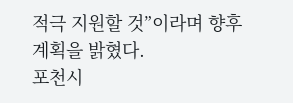적극 지원할 것”이라며 향후 계획을 밝혔다.
포천시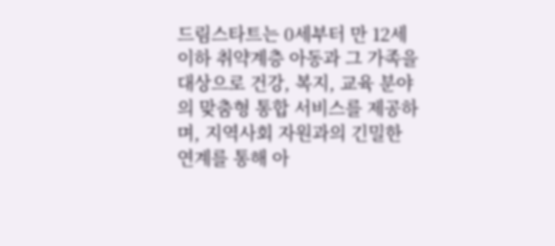드림스타트는 0세부터 만 12세 이하 취약계층 아동과 그 가족을 대상으로 건강, 복지, 교육 분야의 맞춤형 통합 서비스를 제공하며, 지역사회 자원과의 긴밀한 연계를 통해 아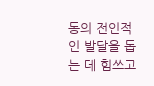동의 전인적인 발달을 돕는 데 힘쓰고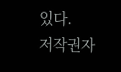있다.
저작권자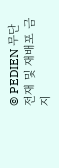© PEDIEN 무단전재 및 재배포 금지